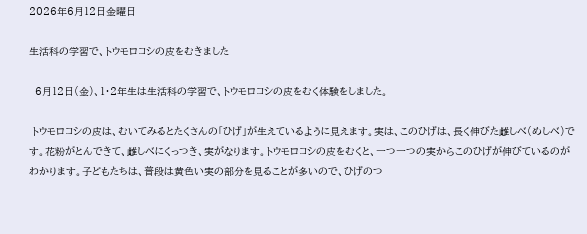2026年6月12日金曜日

生活科の学習で、トウモロコシの皮をむきました

  6月12日(金)、1・2年生は生活科の学習で、トウモロコシの皮をむく体験をしました。

 トウモロコシの皮は、むいてみるとたくさんの「ひげ」が生えているように見えます。実は、このひげは、長く伸びた雌しべ(めしべ)です。花粉がとんできて、雌しべにくっつき、実がなります。トウモロコシの皮をむくと、一つ一つの実からこのひげが伸びているのがわかります。子どもたちは、普段は黄色い実の部分を見ることが多いので、ひげのつ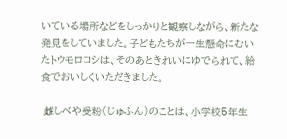いている場所などをしっかりと観察しながら、新たな発見をしていました。子どもたちが一生懸命にむいたトウモロコシは、そのあときれいにゆでられて、給食でおいしくいただきました。

 雌しべや受粉(じゅふん)のことは、小学校5年生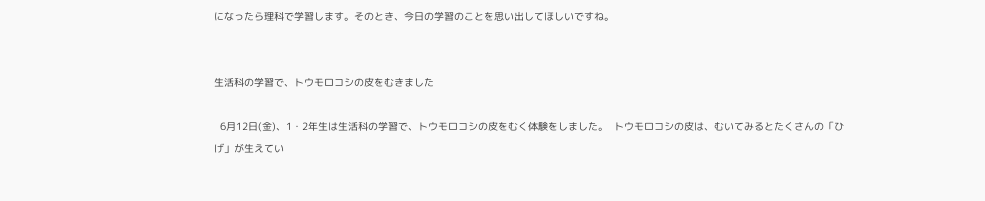になったら理科で学習します。そのとき、今日の学習のことを思い出してほしいですね。


生活科の学習で、トウモロコシの皮をむきました

  6月12日(金)、1・2年生は生活科の学習で、トウモロコシの皮をむく体験をしました。  トウモロコシの皮は、むいてみるとたくさんの「ひげ」が生えてい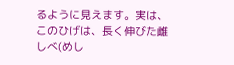るように見えます。実は、このひげは、長く伸びた雌しべ(めし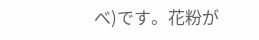べ)です。花粉が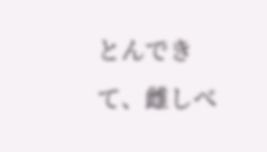とんできて、雌しべ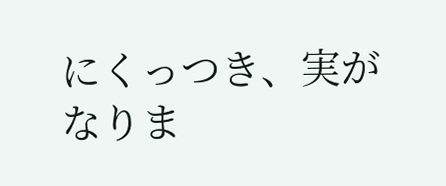にくっつき、実がなりま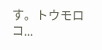す。トウモロコ...